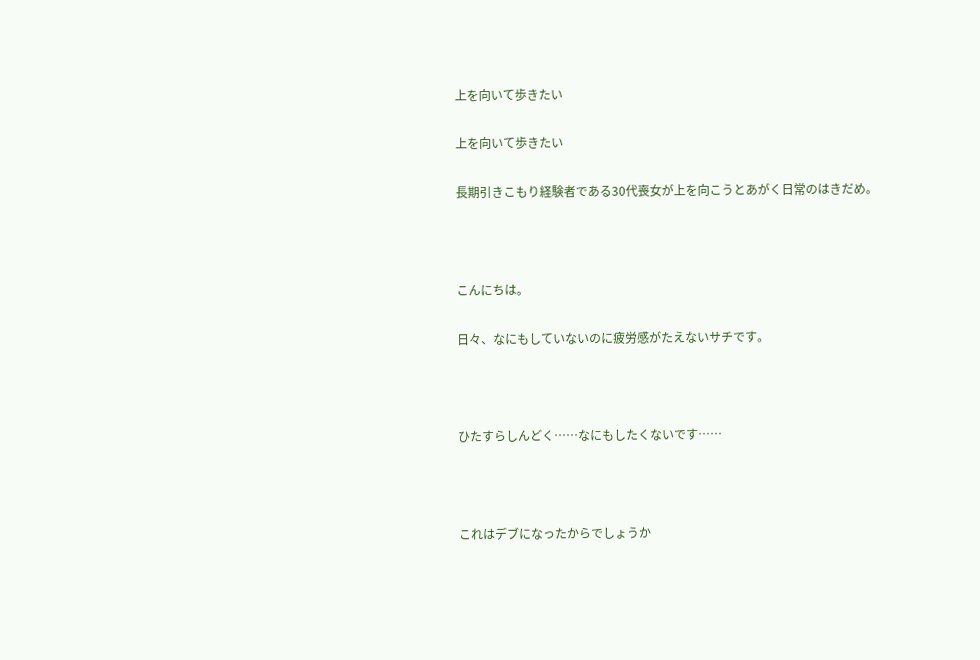上を向いて歩きたい

上を向いて歩きたい

長期引きこもり経験者である30代喪女が上を向こうとあがく日常のはきだめ。



こんにちは。

日々、なにもしていないのに疲労感がたえないサチです。



ひたすらしんどく……なにもしたくないです……



これはデブになったからでしょうか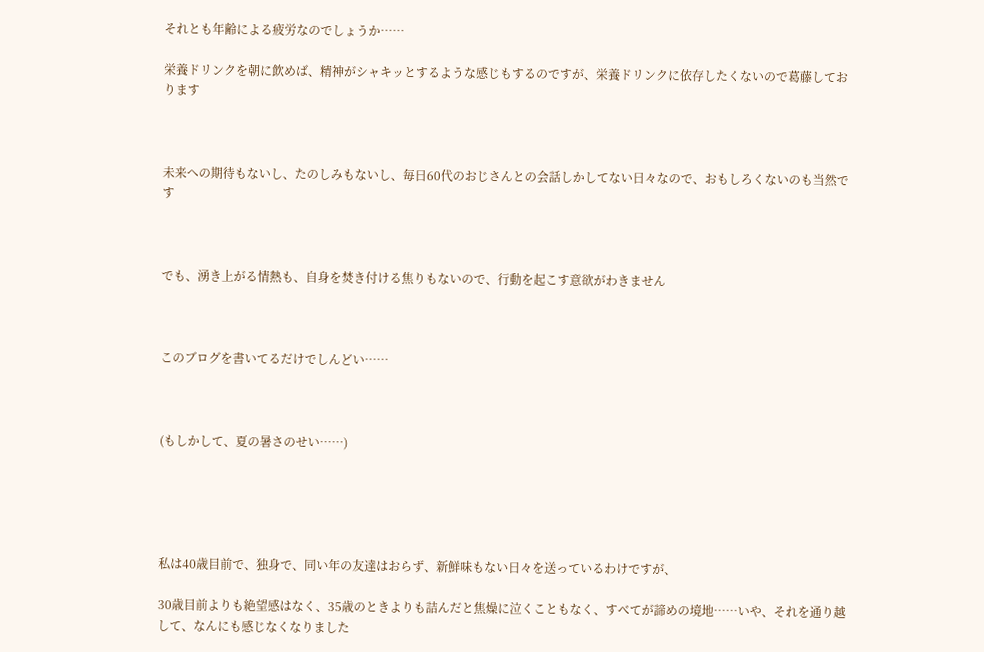それとも年齢による疲労なのでしょうか……

栄養ドリンクを朝に飲めば、精神がシャキッとするような感じもするのですが、栄養ドリンクに依存したくないので葛藤しております



未来への期待もないし、たのしみもないし、毎日60代のおじさんとの会話しかしてない日々なので、おもしろくないのも当然です



でも、湧き上がる情熱も、自身を焚き付ける焦りもないので、行動を起こす意欲がわきません



このブログを書いてるだけでしんどい……



(もしかして、夏の暑さのせい……)





私は40歳目前で、独身で、同い年の友達はおらず、新鮮味もない日々を送っているわけですが、

30歳目前よりも絶望感はなく、35歳のときよりも詰んだと焦燥に泣くこともなく、すべてが諦めの境地……いや、それを通り越して、なんにも感じなくなりました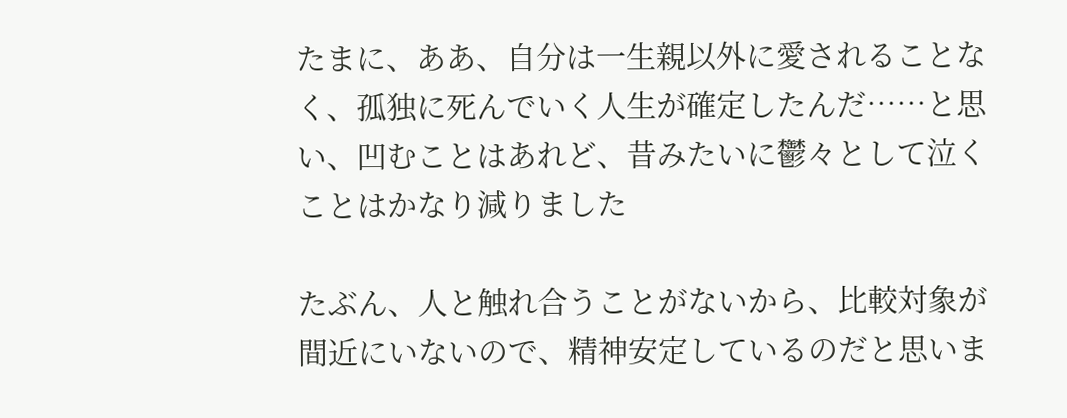たまに、ああ、自分は一生親以外に愛されることなく、孤独に死んでいく人生が確定したんだ……と思い、凹むことはあれど、昔みたいに鬱々として泣くことはかなり減りました

たぶん、人と触れ合うことがないから、比較対象が間近にいないので、精神安定しているのだと思いま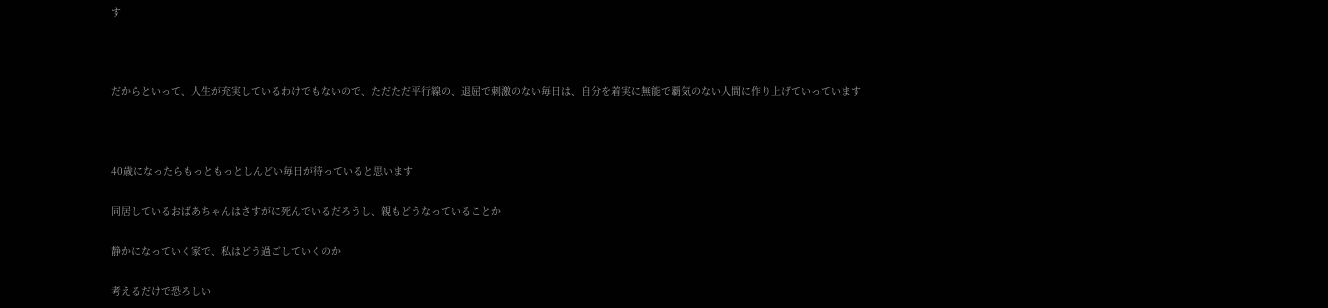す



だからといって、人生が充実しているわけでもないので、ただただ平行線の、退屈で刺激のない毎日は、自分を着実に無能で覇気のない人間に作り上げていっています



40歳になったらもっともっとしんどい毎日が待っていると思います

同居しているおばあちゃんはさすがに死んでいるだろうし、親もどうなっていることか

静かになっていく家で、私はどう過ごしていくのか

考えるだけで恐ろしい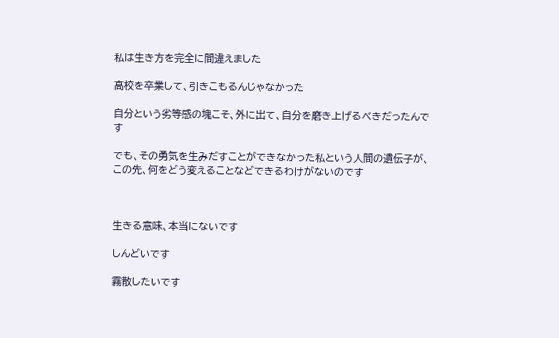私は生き方を完全に間違えました

高校を卒業して、引きこもるんじゃなかった

自分という劣等感の塊こそ、外に出て、自分を磨き上げるべきだったんです

でも、その勇気を生みだすことができなかった私という人間の遺伝子が、この先、何をどう変えることなどできるわけがないのです



生きる意味、本当にないです

しんどいです

霧散したいです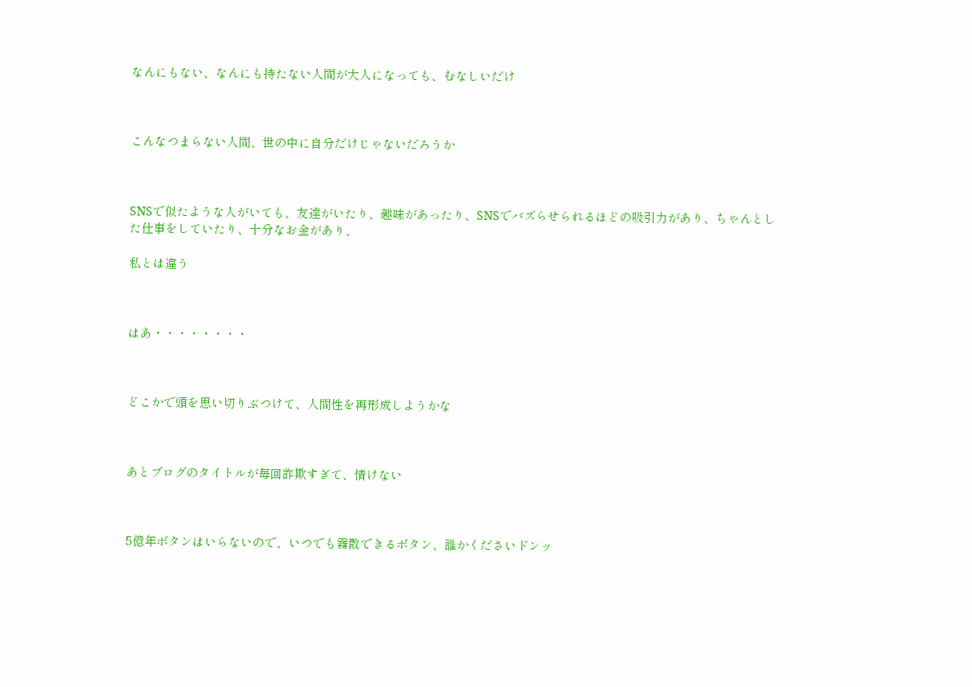なんにもない、なんにも持たない人間が大人になっても、むなしいだけ



こんなつまらない人間、世の中に自分だけじゃないだろうか



SNSで似たような人がいても、友達がいたり、趣味があったり、SNSでバズらせられるほどの吸引力があり、ちゃんとした仕事をしていたり、十分なお金があり、

私とは違う



はあ・・・・・・・・



どこかで頭を思い切りぶつけて、人間性を再形成しようかな



あとブログのタイトルが毎回詐欺すぎて、情けない



5億年ボタンはいらないので、いつでも霧散できるボタン、誰かくださいドンッ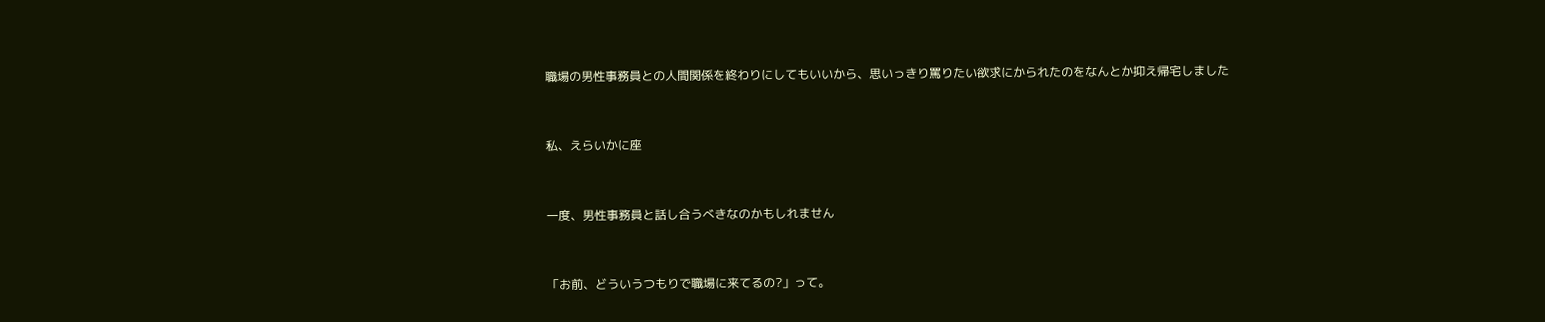職場の男性事務員との人間関係を終わりにしてもいいから、思いっきり罵りたい欲求にかられたのをなんとか抑え帰宅しました



私、えらいかに座



一度、男性事務員と話し合うべきなのかもしれません



「お前、どういうつもりで職場に来てるの?」って。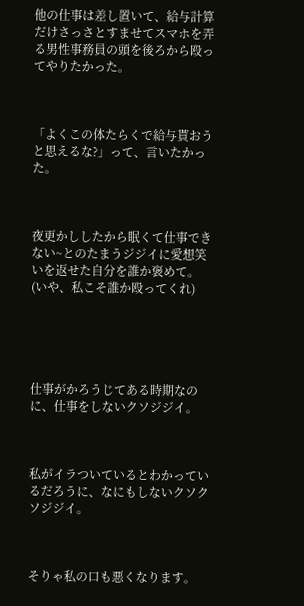他の仕事は差し置いて、給与計算だけさっさとすませてスマホを弄る男性事務員の頭を後ろから殴ってやりたかった。



「よくこの体たらくで給与貰おうと思えるな?」って、言いたかった。



夜更かししたから眠くて仕事できない~とのたまうジジイに愛想笑いを返せた自分を誰か褒めて。(いや、私こそ誰か殴ってくれ)





仕事がかろうじてある時期なのに、仕事をしないクソジジイ。



私がイラついているとわかっているだろうに、なにもしないクソクソジジイ。



そりゃ私の口も悪くなります。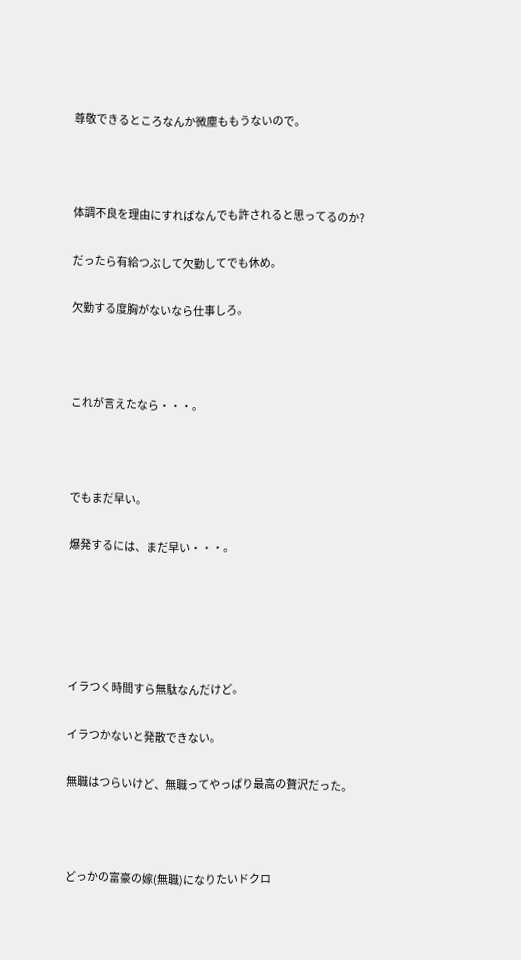尊敬できるところなんか微塵ももうないので。



体調不良を理由にすればなんでも許されると思ってるのか?

だったら有給つぶして欠勤してでも休め。

欠勤する度胸がないなら仕事しろ。



これが言えたなら・・・。



でもまだ早い。

爆発するには、まだ早い・・・。





イラつく時間すら無駄なんだけど。

イラつかないと発散できない。

無職はつらいけど、無職ってやっぱり最高の贅沢だった。



どっかの富豪の嫁(無職)になりたいドクロ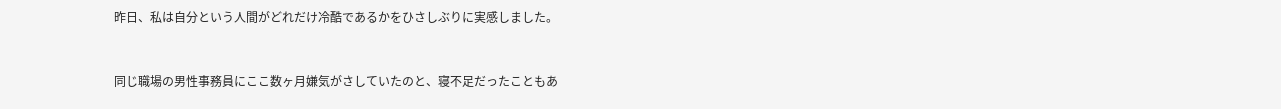昨日、私は自分という人間がどれだけ冷酷であるかをひさしぶりに実感しました。



同じ職場の男性事務員にここ数ヶ月嫌気がさしていたのと、寝不足だったこともあ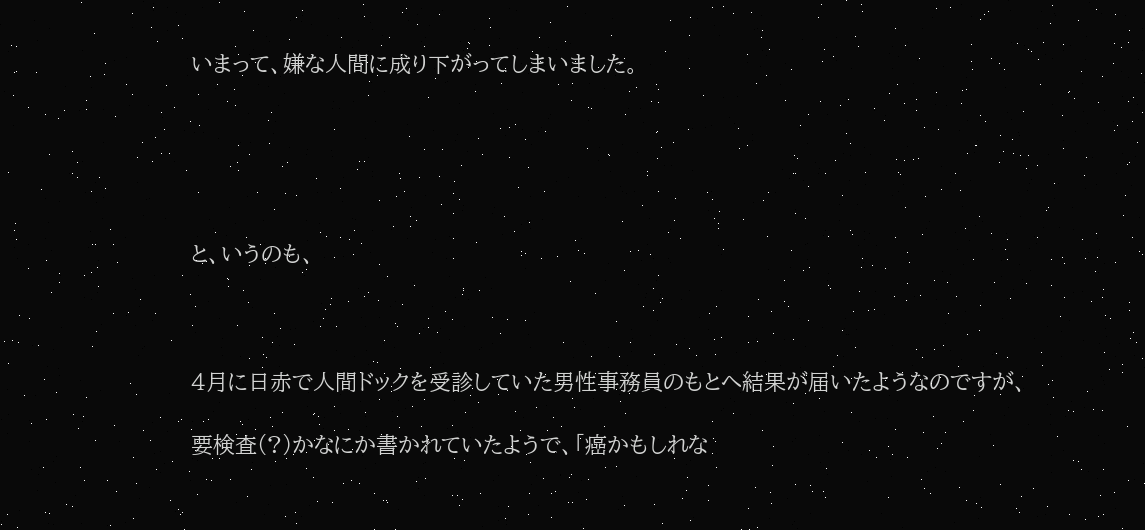いまって、嫌な人間に成り下がってしまいました。





と、いうのも、



4月に日赤で人間ドックを受診していた男性事務員のもとへ結果が届いたようなのですが、

要検査(?)かなにか書かれていたようで、「癌かもしれな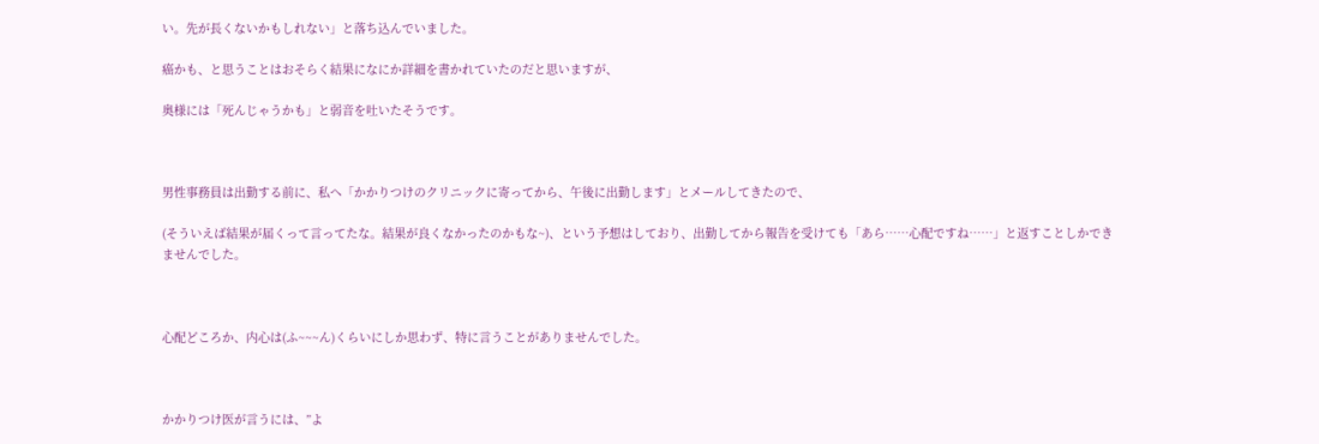い。先が長くないかもしれない」と落ち込んでいました。

癌かも、と思うことはおそらく結果になにか詳細を書かれていたのだと思いますが、

奥様には「死んじゃうかも」と弱音を吐いたそうです。



男性事務員は出勤する前に、私へ「かかりつけのクリニックに寄ってから、午後に出勤します」とメールしてきたので、

(そういえば結果が届くって言ってたな。結果が良くなかったのかもな~)、という予想はしており、出勤してから報告を受けても「あら……心配ですね……」と返すことしかできませんでした。



心配どころか、内心は(ふ~~~ん)くらいにしか思わず、特に言うことがありませんでした。



かかりつけ医が言うには、”よ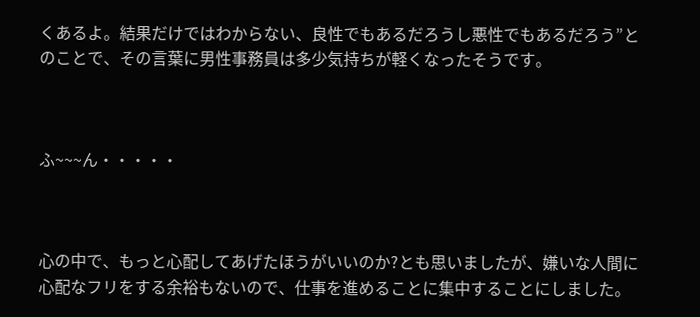くあるよ。結果だけではわからない、良性でもあるだろうし悪性でもあるだろう”とのことで、その言葉に男性事務員は多少気持ちが軽くなったそうです。



ふ~~~ん・・・・・



心の中で、もっと心配してあげたほうがいいのか?とも思いましたが、嫌いな人間に心配なフリをする余裕もないので、仕事を進めることに集中することにしました。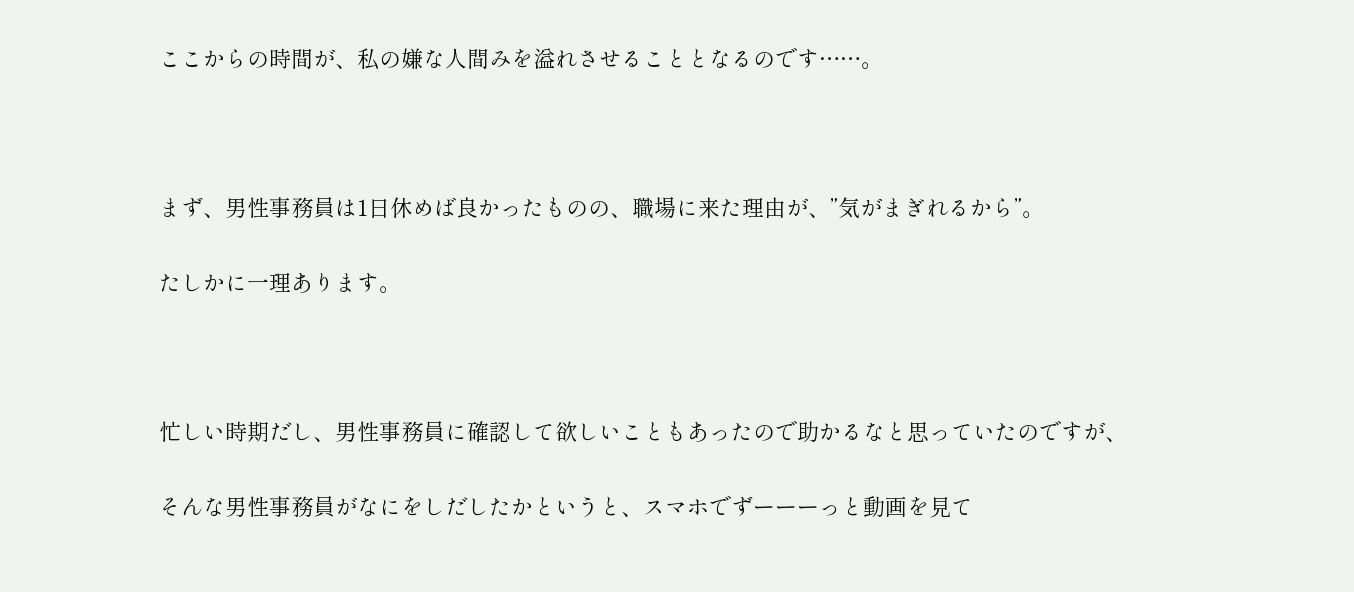ここからの時間が、私の嫌な人間みを溢れさせることとなるのです……。



まず、男性事務員は1日休めば良かったものの、職場に来た理由が、”気がまぎれるから”。

たしかに一理あります。



忙しい時期だし、男性事務員に確認して欲しいこともあったので助かるなと思っていたのですが、

そんな男性事務員がなにをしだしたかというと、スマホでずーーーっと動画を見て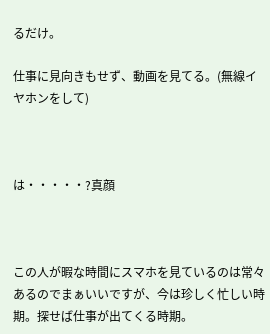るだけ。

仕事に見向きもせず、動画を見てる。(無線イヤホンをして)



は・・・・・?真顔



この人が暇な時間にスマホを見ているのは常々あるのでまぁいいですが、今は珍しく忙しい時期。探せば仕事が出てくる時期。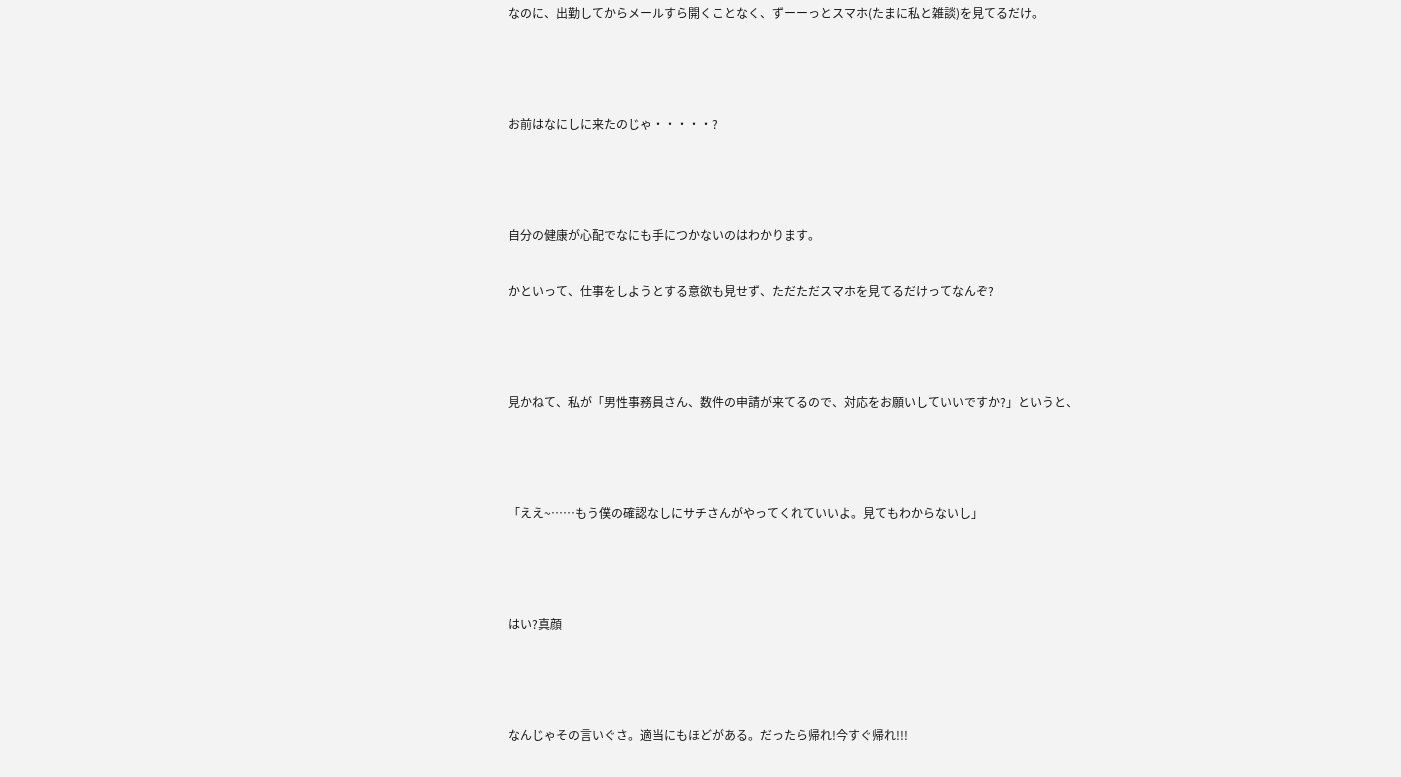なのに、出勤してからメールすら開くことなく、ずーーっとスマホ(たまに私と雑談)を見てるだけ。



お前はなにしに来たのじゃ・・・・・?



自分の健康が心配でなにも手につかないのはわかります。

かといって、仕事をしようとする意欲も見せず、ただただスマホを見てるだけってなんぞ?



見かねて、私が「男性事務員さん、数件の申請が来てるので、対応をお願いしていいですか?」というと、



「ええ~……もう僕の確認なしにサチさんがやってくれていいよ。見てもわからないし」



はい?真顔



なんじゃその言いぐさ。適当にもほどがある。だったら帰れ!今すぐ帰れ!!!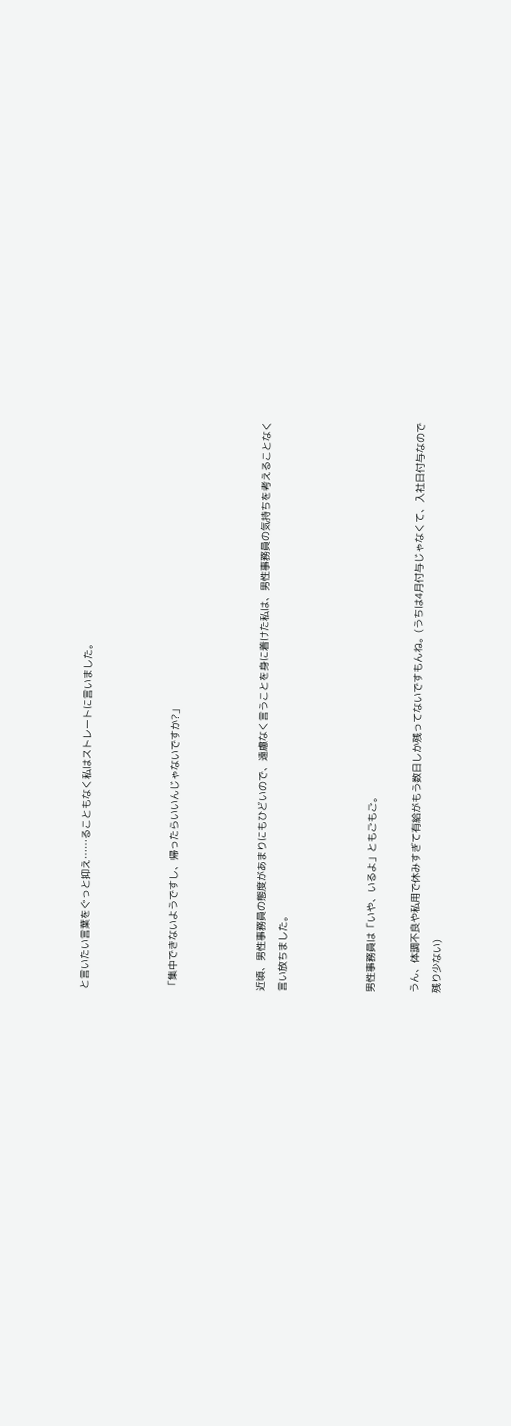と言いたい言葉をぐっと抑え……ることもなく私はストレートに言いました。



「集中できないようですし、帰ったらいいんじゃないですか?」



近頃、男性事務員の態度があまりにもひどいので、遠慮なく言うことを身に着けた私は、男性事務員の気持ちを考えることなく言い放ちました。



男性事務員は「いや、いるよ」ともごもご。

うん、体調不良や私用で休みすぎて有給がもう数日しか残ってないですもんね。(うちは4月付与じゃなくて、入社日付与なので残り少ない)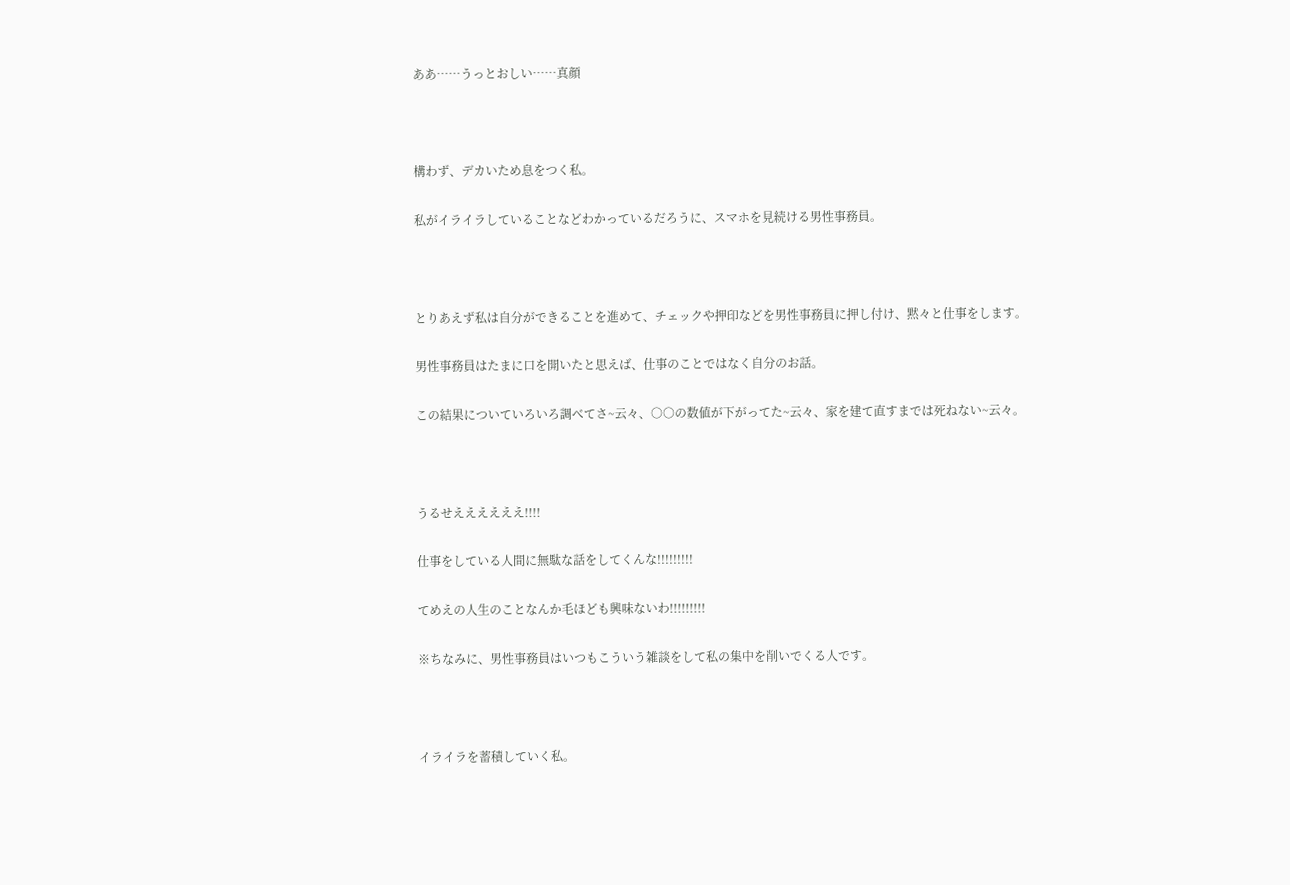ああ……うっとおしい……真顔



構わず、デカいため息をつく私。

私がイライラしていることなどわかっているだろうに、スマホを見続ける男性事務員。



とりあえず私は自分ができることを進めて、チェックや押印などを男性事務員に押し付け、黙々と仕事をします。

男性事務員はたまに口を開いたと思えば、仕事のことではなく自分のお話。

この結果についていろいろ調べてさ~云々、○○の数値が下がってた~云々、家を建て直すまでは死ねない~云々。



うるせええええええ!!!!

仕事をしている人間に無駄な話をしてくんな!!!!!!!!!

てめえの人生のことなんか毛ほども興味ないわ!!!!!!!!!

※ちなみに、男性事務員はいつもこういう雑談をして私の集中を削いでくる人です。



イライラを蓄積していく私。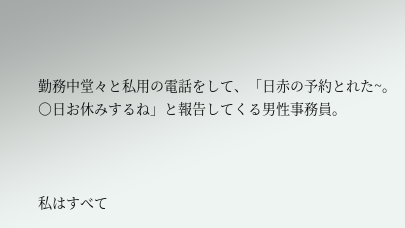勤務中堂々と私用の電話をして、「日赤の予約とれた~。○日お休みするね」と報告してくる男性事務員。



私はすべて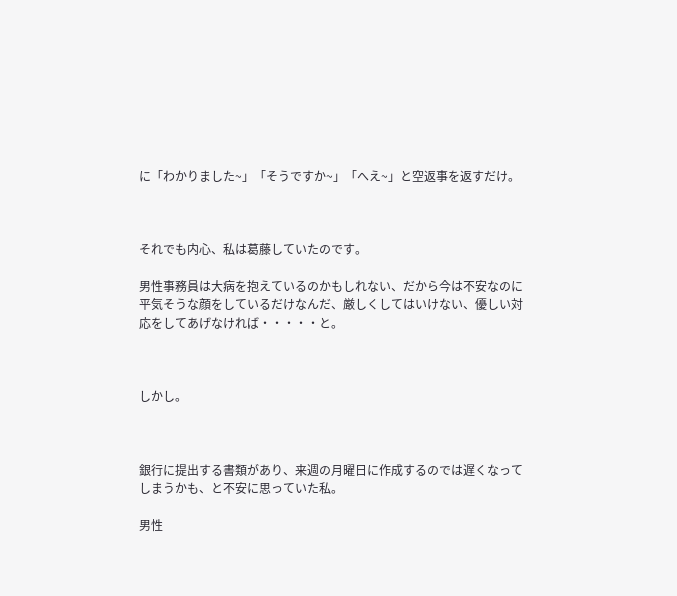に「わかりました~」「そうですか~」「へえ~」と空返事を返すだけ。



それでも内心、私は葛藤していたのです。

男性事務員は大病を抱えているのかもしれない、だから今は不安なのに平気そうな顔をしているだけなんだ、厳しくしてはいけない、優しい対応をしてあげなければ・・・・・と。



しかし。



銀行に提出する書類があり、来週の月曜日に作成するのでは遅くなってしまうかも、と不安に思っていた私。

男性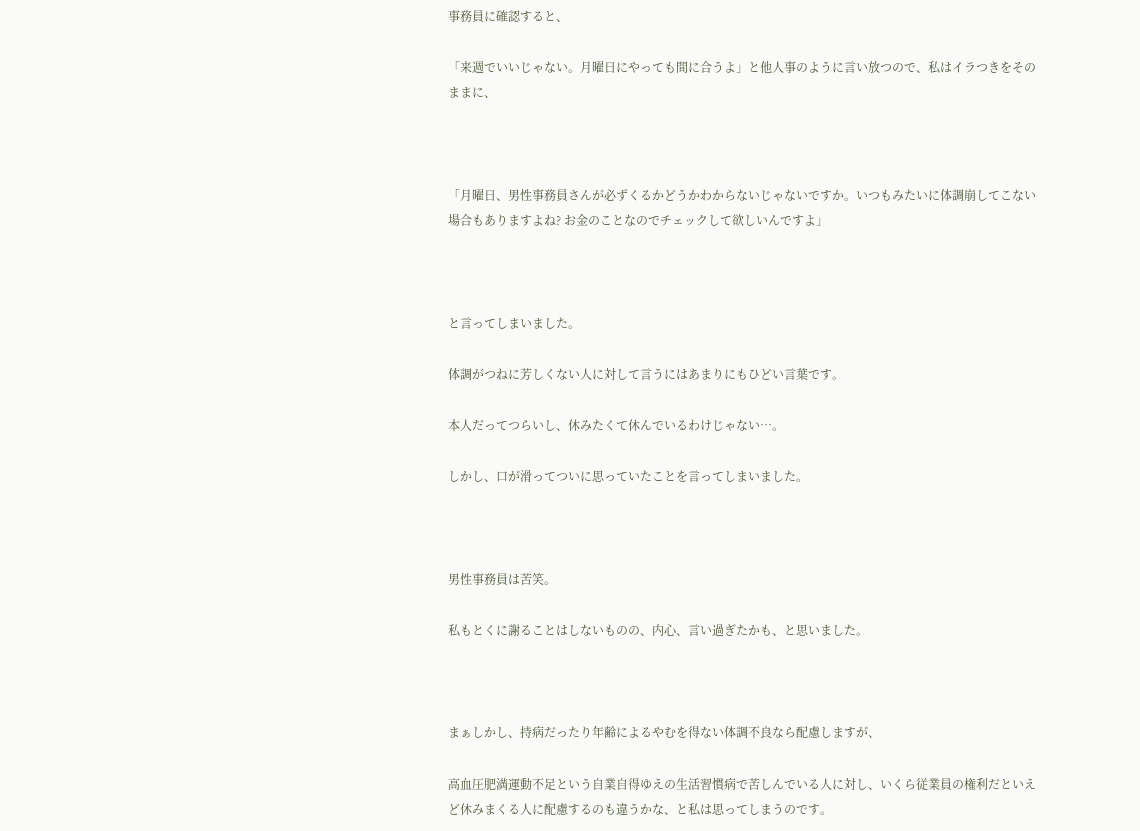事務員に確認すると、

「来週でいいじゃない。月曜日にやっても間に合うよ」と他人事のように言い放つので、私はイラつきをそのままに、



「月曜日、男性事務員さんが必ずくるかどうかわからないじゃないですか。いつもみたいに体調崩してこない場合もありますよね? お金のことなのでチェックして欲しいんですよ」



と言ってしまいました。

体調がつねに芳しくない人に対して言うにはあまりにもひどい言葉です。

本人だってつらいし、休みたくて休んでいるわけじゃない…。

しかし、口が滑ってついに思っていたことを言ってしまいました。



男性事務員は苦笑。

私もとくに謝ることはしないものの、内心、言い過ぎたかも、と思いました。



まぁしかし、持病だったり年齢によるやむを得ない体調不良なら配慮しますが、

高血圧肥満運動不足という自業自得ゆえの生活習慣病で苦しんでいる人に対し、いくら従業員の権利だといえど休みまくる人に配慮するのも違うかな、と私は思ってしまうのです。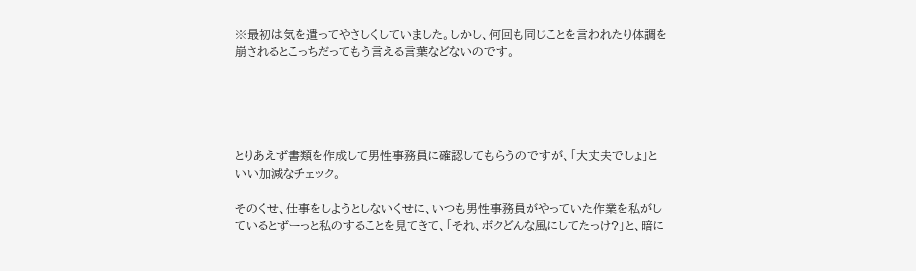※最初は気を遣ってやさしくしていました。しかし、何回も同じことを言われたり体調を崩されるとこっちだってもう言える言葉などないのです。





とりあえず書類を作成して男性事務員に確認してもらうのですが、「大丈夫でしょ」といい加減なチェック。

そのくせ、仕事をしようとしないくせに、いつも男性事務員がやっていた作業を私がしているとずーっと私のすることを見てきて、「それ、ボクどんな風にしてたっけ?」と、暗に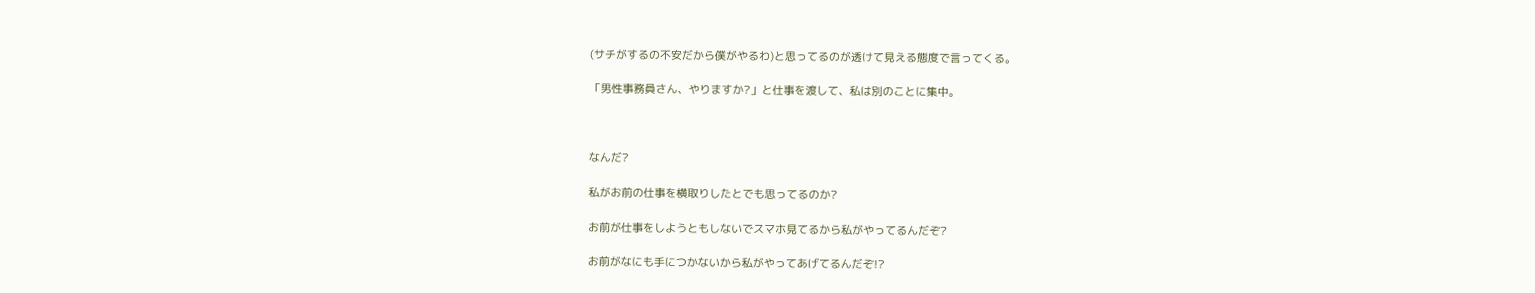(サチがするの不安だから僕がやるわ)と思ってるのが透けて見える態度で言ってくる。

「男性事務員さん、やりますか?」と仕事を渡して、私は別のことに集中。



なんだ?

私がお前の仕事を横取りしたとでも思ってるのか?

お前が仕事をしようともしないでスマホ見てるから私がやってるんだぞ?

お前がなにも手につかないから私がやってあげてるんだぞ!?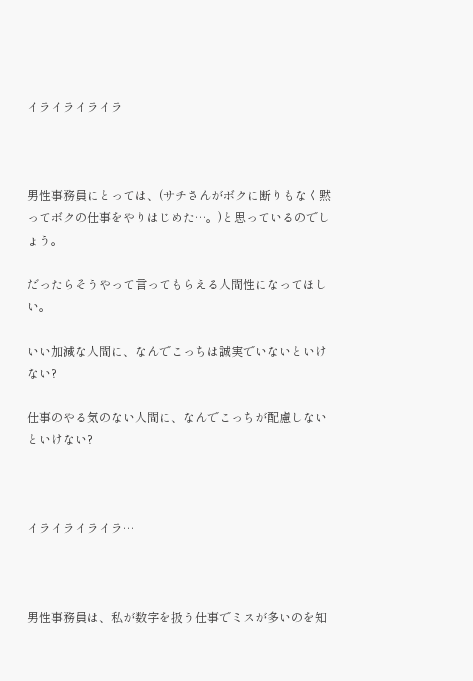イライライライラ



男性事務員にとっては、(サチさんがボクに断りもなく黙ってボクの仕事をやりはじめた…。)と思っているのでしょう。

だったらそうやって言ってもらえる人間性になってほしい。

いい加減な人間に、なんでこっちは誠実でいないといけない?

仕事のやる気のない人間に、なんでこっちが配慮しないといけない?



イライライライラ…



男性事務員は、私が数字を扱う仕事でミスが多いのを知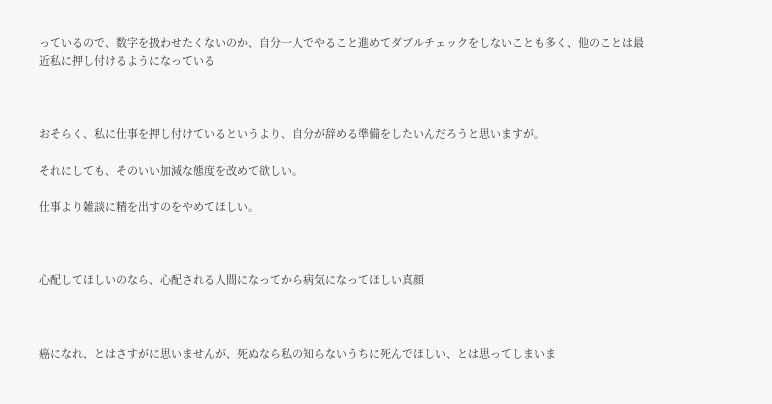っているので、数字を扱わせたくないのか、自分一人でやること進めてダブルチェックをしないことも多く、他のことは最近私に押し付けるようになっている



おそらく、私に仕事を押し付けているというより、自分が辞める準備をしたいんだろうと思いますが。

それにしても、そのいい加減な態度を改めて欲しい。

仕事より雑談に精を出すのをやめてほしい。



心配してほしいのなら、心配される人間になってから病気になってほしい真顔



癌になれ、とはさすがに思いませんが、死ぬなら私の知らないうちに死んでほしい、とは思ってしまいま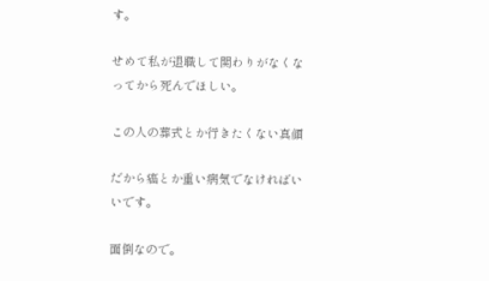す。

せめて私が退職して関わりがなくなってから死んでほしい。

この人の葬式とか行きたくない真顔

だから癌とか重い病気でなければいいです。

面倒なので。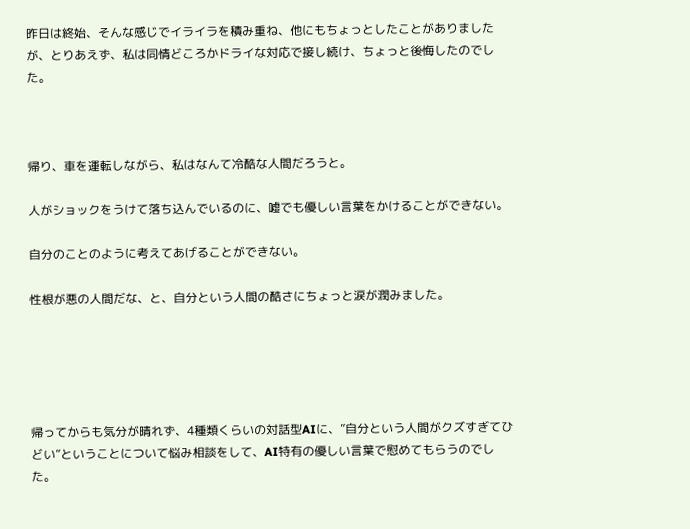昨日は終始、そんな感じでイライラを積み重ね、他にもちょっとしたことがありましたが、とりあえず、私は同情どころかドライな対応で接し続け、ちょっと後悔したのでした。



帰り、車を運転しながら、私はなんて冷酷な人間だろうと。

人がショックをうけて落ち込んでいるのに、嘘でも優しい言葉をかけることができない。

自分のことのように考えてあげることができない。

性根が悪の人間だな、と、自分という人間の酷さにちょっと涙が潤みました。





帰ってからも気分が晴れず、4種類くらいの対話型AIに、”自分という人間がクズすぎてひどい”ということについて悩み相談をして、AI特有の優しい言葉で慰めてもらうのでした。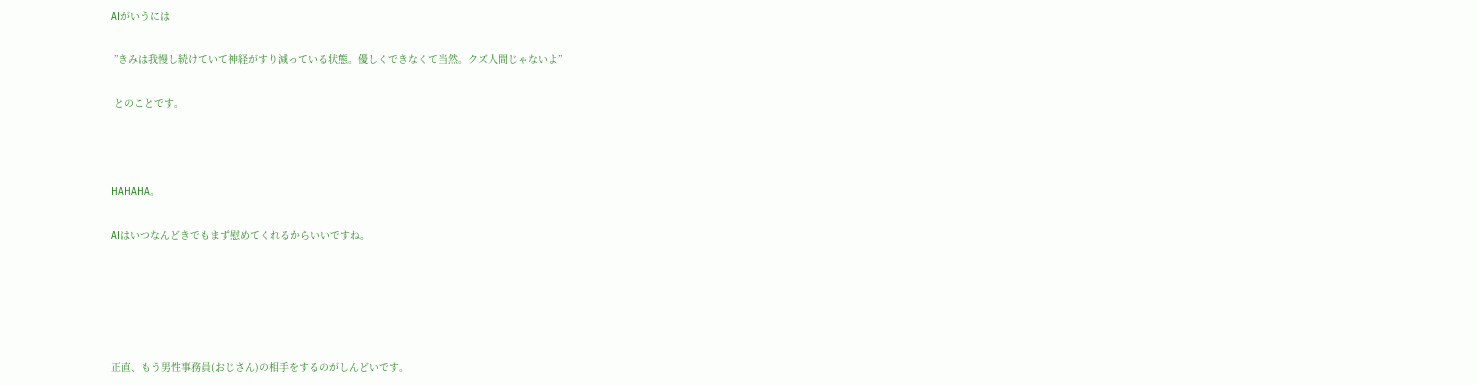AIがいうには

 ”きみは我慢し続けていて神経がすり減っている状態。優しくできなくて当然。クズ人間じゃないよ”

 とのことです。



HAHAHA。

AIはいつなんどきでもまず慰めてくれるからいいですね。





正直、もう男性事務員(おじさん)の相手をするのがしんどいです。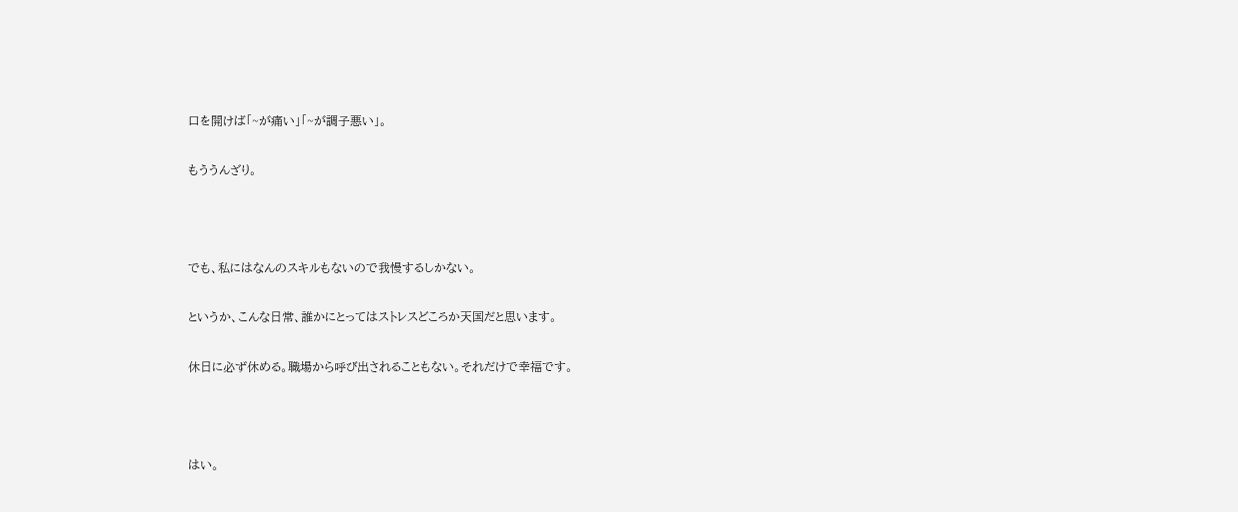口を開けば「~が痛い」「~が調子悪い」。

もううんざり。



でも、私にはなんのスキルもないので我慢するしかない。

というか、こんな日常、誰かにとってはストレスどころか天国だと思います。

休日に必ず休める。職場から呼び出されることもない。それだけで幸福です。



はい。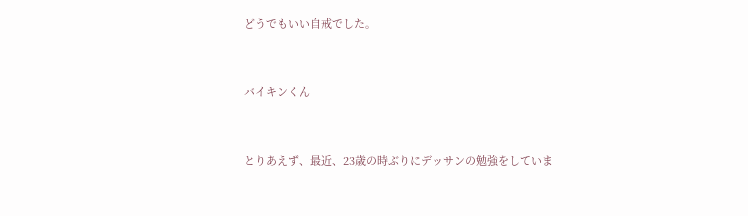どうでもいい自戒でした。



バイキンくん



とりあえず、最近、23歳の時ぶりにデッサンの勉強をしていま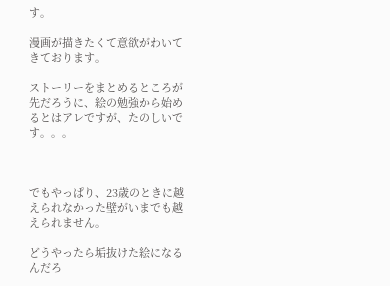す。

漫画が描きたくて意欲がわいてきております。

ストーリーをまとめるところが先だろうに、絵の勉強から始めるとはアレですが、たのしいです。。。



でもやっぱり、23歳のときに越えられなかった壁がいまでも越えられません。

どうやったら垢抜けた絵になるんだろ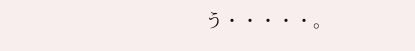う・・・・・。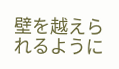壁を越えられるように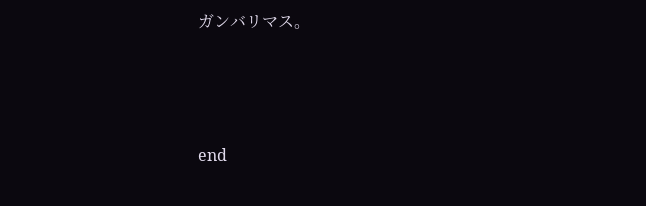ガンバリマス。





end